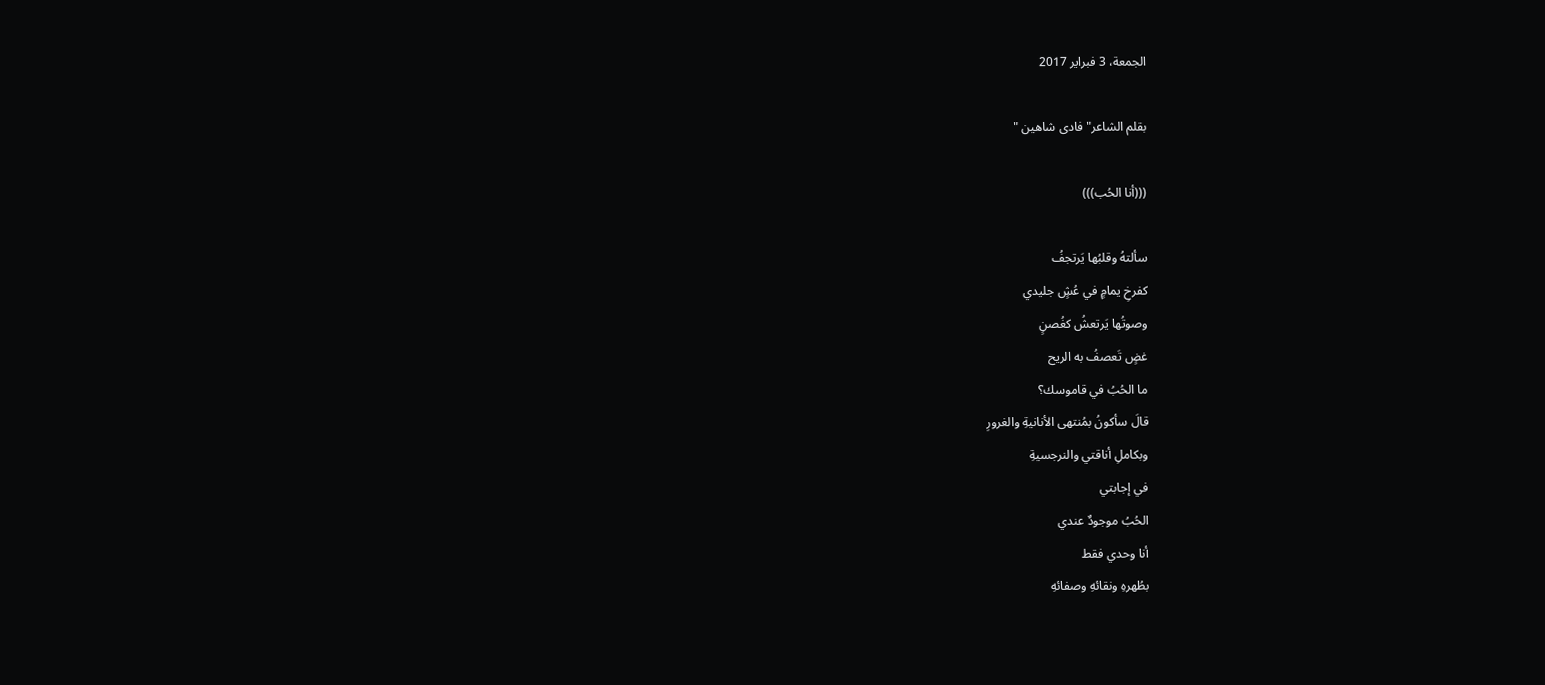الجمعة، 3 فبراير 2017

بقلم الشاعر" فادى شاهين "

(((أنا الحُب)))

سألتهُ وقلبُها يَرتجفُ
كفرخِ يمامٍ في عُشٍ جليدي
وصوتُها يَرتعشُ كغُصنٍ
غضٍ تَعصفُ به الريح
ما الحُبُ في قاموسك؟
قالَ سأكونُ بمُنتهى الأنانيةِ والغرورِ
وبكاملِ أناقتي والنرجسيةِ
في إجابتي
الحُبُ موجودٌ عندي
أنا وحدي فقط
بطُهرهِ ونقائهِ وصفائهِ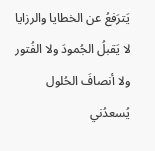يَترَفعُ عن الخطايا والرزايا
لا يَقبلُ الجُمودَ ولا الفُتور
ولا أنصافَ الحُلول
يُسعدُني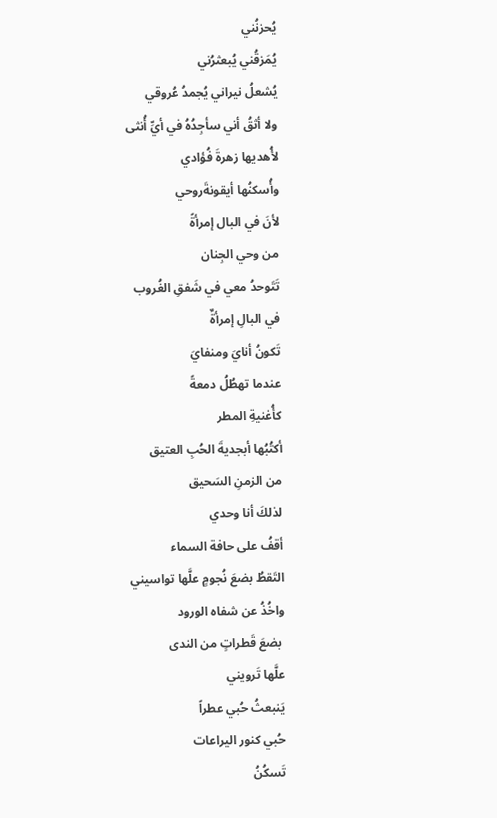يُحزنُني
يُمَزقُني يُبعثرُني
يُشعلُ نيراني يُجمدُ عُروقي
ولا أثقُ أني سأجِدُهُ في أيِّ أُنثى
لأُهديها زهرةَ فُؤادي
وأُسكنُها أيقونةَروحي
لأنَ في البال إمرأةً
من وحي الجِنان
تَتَوحدُ معي في شَفقِ الغُروب
في البالِ إمرأةٌ
تَكونُ أنايَ ومنفايَ
عندما تهطُلُ دمعةً
كأُغنيةِ المطر
أكتُبُها أبجديةَ الحُبِ العتيق
من الزمنِ السَحيق
لذلكَ أنا وحدي
أقفُ على حافة السماء
التَقطُ بضعَ نُجومٍ علَّها تواسيني
واخُذُ عن شفاه الورود
 بضعَ قَطراتٍ من الندى
علَّها تَرويني
يَنبعثُ حُبي عطراً
حُبي كنور اليراعات
تَسكُنُ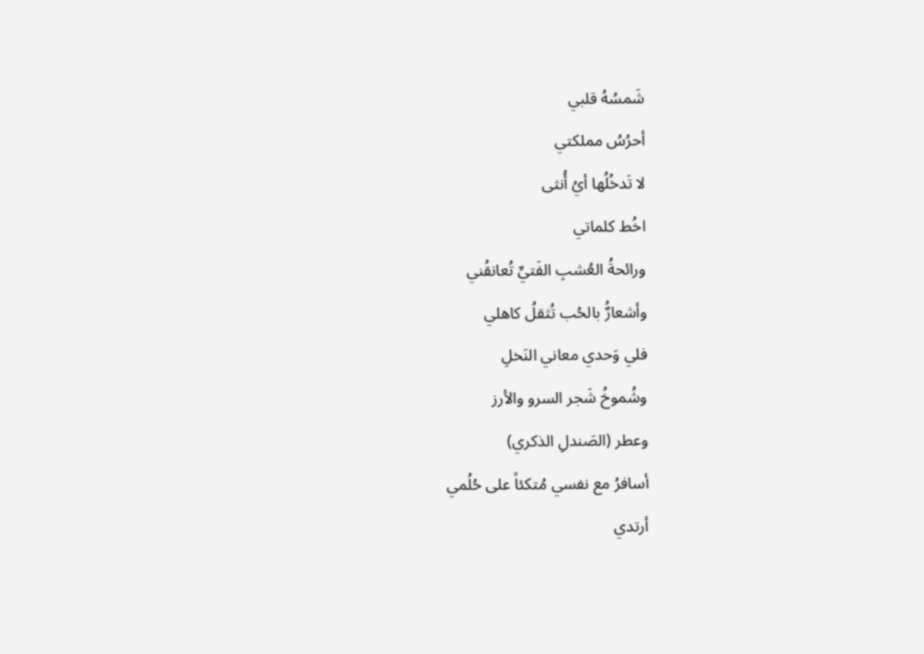شَمسُهُ قلبي
أحرُسُ مملكتي
لا تَدخُلُها أيُ أُنثى
اخُط كلماتي
ورائحةُ العُشبِ الفَتيِّ تُعانقُني
وأشعارٌُ بالحُب تُثقلُ كاهلي
فلي وَحدي معاني النَخلِ
وشُموخُ شَجر السرو والأرز
وعطر (الصَندلِ الذكري)
أسافرُ مع نفسي مُتكئاً على حُلُمي
أرتدي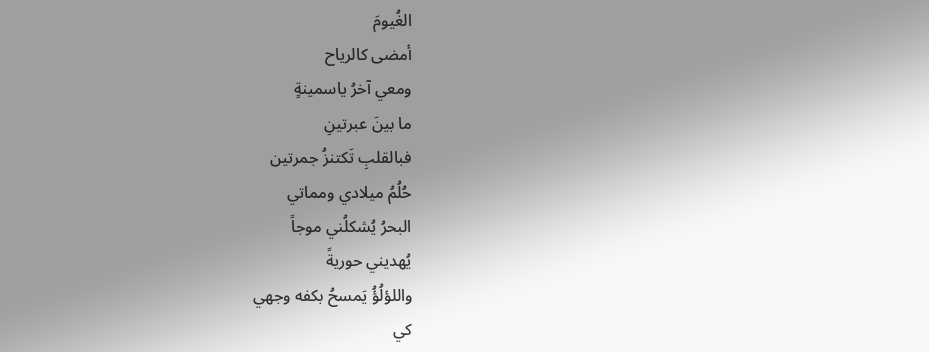الغُيومَ
أمضى كالرياح
ومعي آخرُ ياسمينةٍ
ما بينَ عبرتينِ
فبالقلبِ تَكتنزُ جمرتين
حُلُمُ ميلادي ومماتي
البحرُ يُشكلُني موجاً
يُهديني حوريةً
واللؤلُؤُ يَمسحُ بكفه وجهي
كي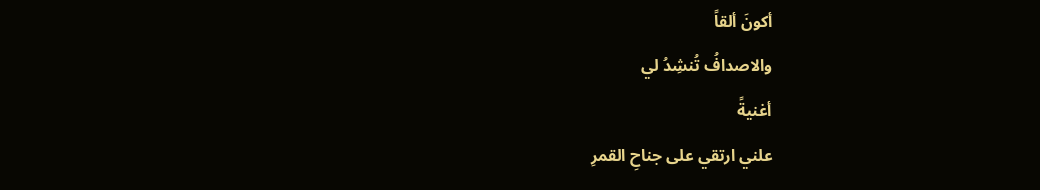أكونَ ألقاً
والاصدافُ تُنشِدُ لي
أغنيةً
علني ارتقي على جناحِ القمرِ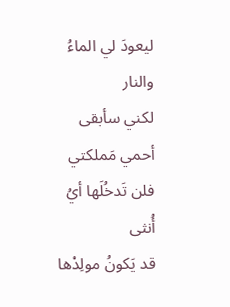ليعودَ لي الماءُ والنار
لكني سأبقى أحمي مَملكتي
فلن تَدخُلَها أيُ أُنثى
قد يَكونُ مولِدْها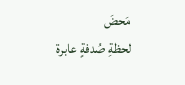مَحضَ
لحظةِ صُدفةٍ عابرة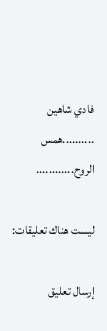فادي شاهين
..........همس الروح............

ليست هناك تعليقات:

إرسال تعليق